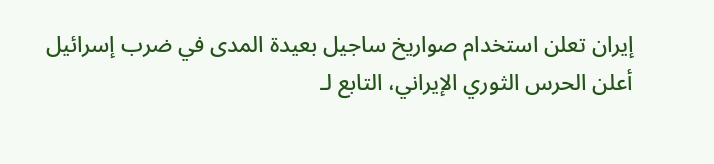إيران تعلن استخدام صواريخ ساجيل بعيدة المدى في ضرب إسرائيل
أعلن الحرس الثوري الإيراني، التابع لـ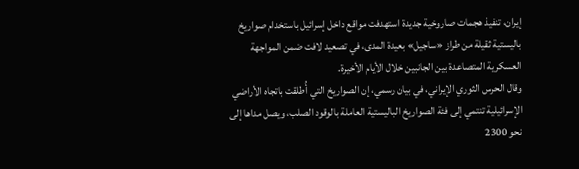إيران، تنفيذ هجمات صاروخية جديدة استهدفت مواقع داخل إسرائيل باستخدام صواريخ باليستية ثقيلة من طراز «ساجيل» بعيدة المدى، في تصعيد لافت ضمن المواجهة العسكرية المتصاعدة بين الجانبين خلال الأيام الأخيرة.
وقال الحرس الثوري الإيراني، في بيان رسمي، إن الصواريخ التي أُطلقت باتجاه الأراضي الإسرائيلية تنتمي إلى فئة الصواريخ الباليستية العاملة بالوقود الصلب، ويصل مداها إلى نحو 2300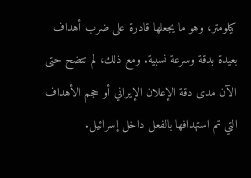كيلومتر، وهو ما يجعلها قادرة على ضرب أهداف بعيدة بدقة وسرعة نسبية. ومع ذلك، لم تتضح حتى الآن مدى دقة الإعلان الإيراني أو حجم الأهداف التي تم استهدافها بالفعل داخل إسرائيل.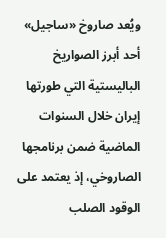ويُعد صاروخ «ساجيل» أحد أبرز الصواريخ الباليستية التي طورتها إيران خلال السنوات الماضية ضمن برنامجها الصاروخي، إذ يعتمد على الوقود الصلب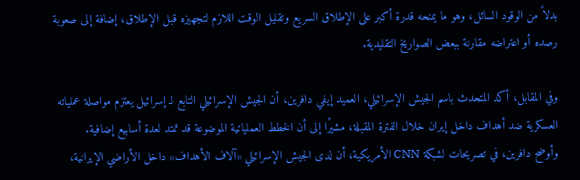بدلاً من الوقود السائل، وهو ما يمنحه قدرة أكبر على الإطلاق السريع وتقليل الوقت اللازم لتجهيزه قبل الإطلاق، إضافة إلى صعوبة رصده أو اعتراضه مقارنة ببعض الصواريخ التقليدية.

وفي المقابل، أكد المتحدث باسم الجيش الإسرائيلي، العميد إيفي دافرين، أن الجيش الإسرائيلي التابع لـ إسرائيل يعتزم مواصلة عملياته العسكرية ضد أهداف داخل إيران خلال الفترة المقبلة، مشيرًا إلى أن الخطط العملياتية الموضوعة قد تمتد لعدة أسابيع إضافية.
وأوضح دافرين، في تصريحات لشبكة CNN الأمريكية، أن لدى الجيش الإسرائيلي «آلاف الأهداف» داخل الأراضي الإيرانية،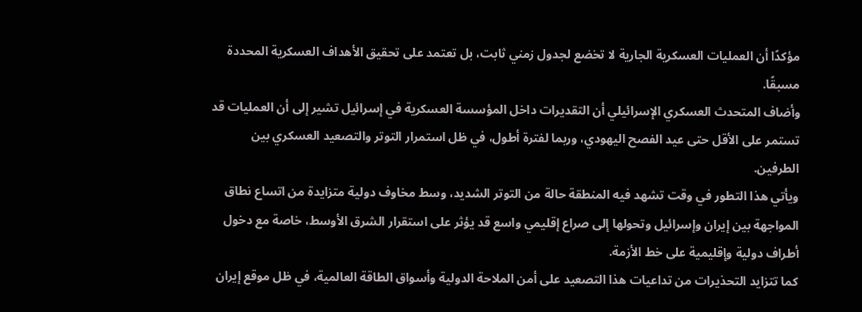مؤكدًا أن العمليات العسكرية الجارية لا تخضع لجدول زمني ثابت، بل تعتمد على تحقيق الأهداف العسكرية المحددة مسبقًا.
وأضاف المتحدث العسكري الإسرائيلي أن التقديرات داخل المؤسسة العسكرية في إسرائيل تشير إلى أن العمليات قد تستمر على الأقل حتى عيد الفصح اليهودي، وربما لفترة أطول، في ظل استمرار التوتر والتصعيد العسكري بين الطرفين.
ويأتي هذا التطور في وقت تشهد فيه المنطقة حالة من التوتر الشديد، وسط مخاوف دولية متزايدة من اتساع نطاق المواجهة بين إيران وإسرائيل وتحولها إلى صراع إقليمي واسع قد يؤثر على استقرار الشرق الأوسط، خاصة مع دخول أطراف دولية وإقليمية على خط الأزمة.
كما تتزايد التحذيرات من تداعيات هذا التصعيد على أمن الملاحة الدولية وأسواق الطاقة العالمية، في ظل موقع إيران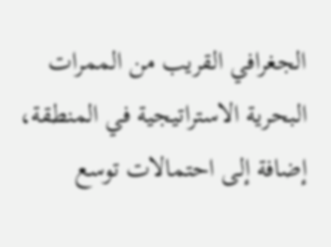الجغرافي القريب من الممرات البحرية الاستراتيجية في المنطقة، إضافة إلى احتمالات توسع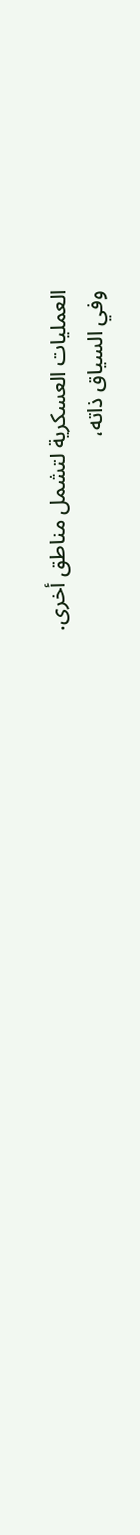العمليات العسكرية لتشمل مناطق أخرى.
وفي السياق ذاته،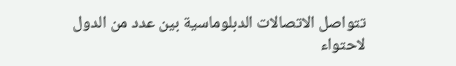تتواصل الاتصالات الدبلوماسية بين عدد من الدول لاحتواء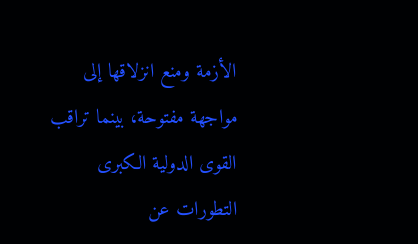الأزمة ومنع انزلاقها إلى مواجهة مفتوحة، بينما تراقب القوى الدولية الكبرى التطورات عن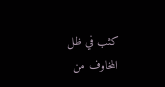كثب في ظل المخاوف من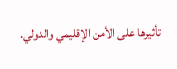تأثيرها على الأمن الإقليمي والدولي.